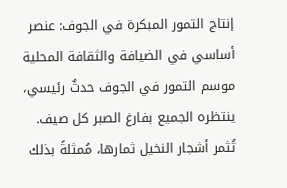إنتاج التمور المبكرة في الجوف: عنصر أساسي في الضيافة والثقافة المحلية
موسم التمور في الجوف حدثٌ رئيسي، ينتظره الجميع بفارغ الصبر كل صيف. تُثمر أشجار النخيل ثمارها، مُمثلةً بذلك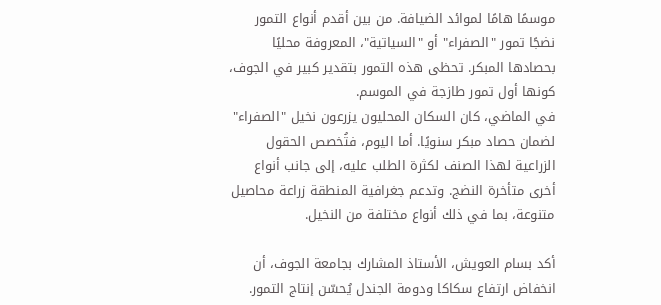موسمًا هامًا لموائد الضيافة. من بين أقدم أنواع التمور نضجًا تمور "الصفراء" أو "السياتية"، المعروفة محليًا بحصادها المبكر. تحظى هذه التمور بتقدير كبير في الجوف، كونها أول تمور طازجة في الموسم.
في الماضي، كان السكان المحليون يزرعون نخيل "الصفراء" لضمان حصاد مبكر سنويًا. أما اليوم، فتُخصص الحقول الزراعية لهذا الصنف لكثرة الطلب عليه، إلى جانب أنواع أخرى متأخرة النضج. وتدعم جغرافية المنطقة زراعة محاصيل متنوعة، بما في ذلك أنواع مختلفة من النخيل.

أكد بسام العويش، الأستاذ المشارك بجامعة الجوف، أن انخفاض ارتفاع سكاكا ودومة الجندل يُحسّن إنتاج التمور.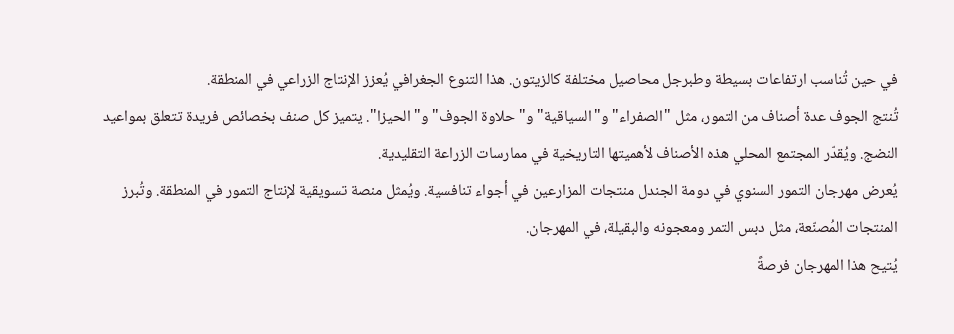في حين تُناسب ارتفاعات بسيطة وطبرجل محاصيل مختلفة كالزيتون. هذا التنوع الجغرافي يُعزز الإنتاج الزراعي في المنطقة.
تُنتج الجوف عدة أصناف من التمور، مثل "الصفراء" و"السياقية" و"حلاوة الجوف" و"الحيزا". يتميز كل صنف بخصائص فريدة تتعلق بمواعيد النضج. ويُقدّر المجتمع المحلي هذه الأصناف لأهميتها التاريخية في ممارسات الزراعة التقليدية.
يُعرض مهرجان التمور السنوي في دومة الجندل منتجات المزارعين في أجواء تنافسية. ويُمثل منصة تسويقية لإنتاج التمور في المنطقة. وتُبرز المنتجات المُصنّعة، مثل دبس التمر ومعجونه والبقيلة، في المهرجان.
يُتيح هذا المهرجان فرصةً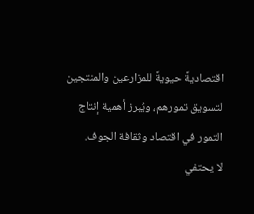اقتصاديةً حيويةً للمزارعين والمنتجين لتسويق تمورهم، ويُبرز أهمية إنتاج التمور في اقتصاد وثقافة الجوف.
لا يحتفي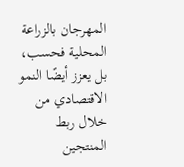المهرجان بالزراعة المحلية فحسب، بل يعزز أيضًا النمو الاقتصادي من خلال ربط المنتجين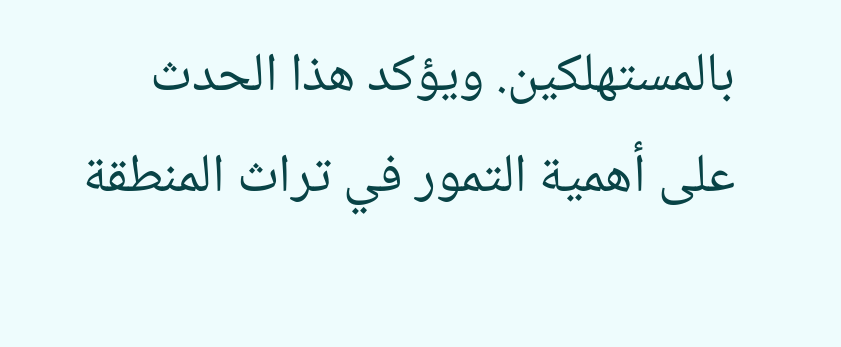بالمستهلكين. ويؤكد هذا الحدث على أهمية التمور في تراث المنطقة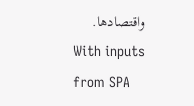واقتصادها.
With inputs from SPA